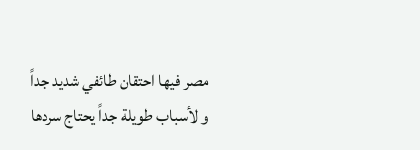مصر فيها احتقان طائفي شديد جداً
و لأسباب طويلة جداً يحتاج سردها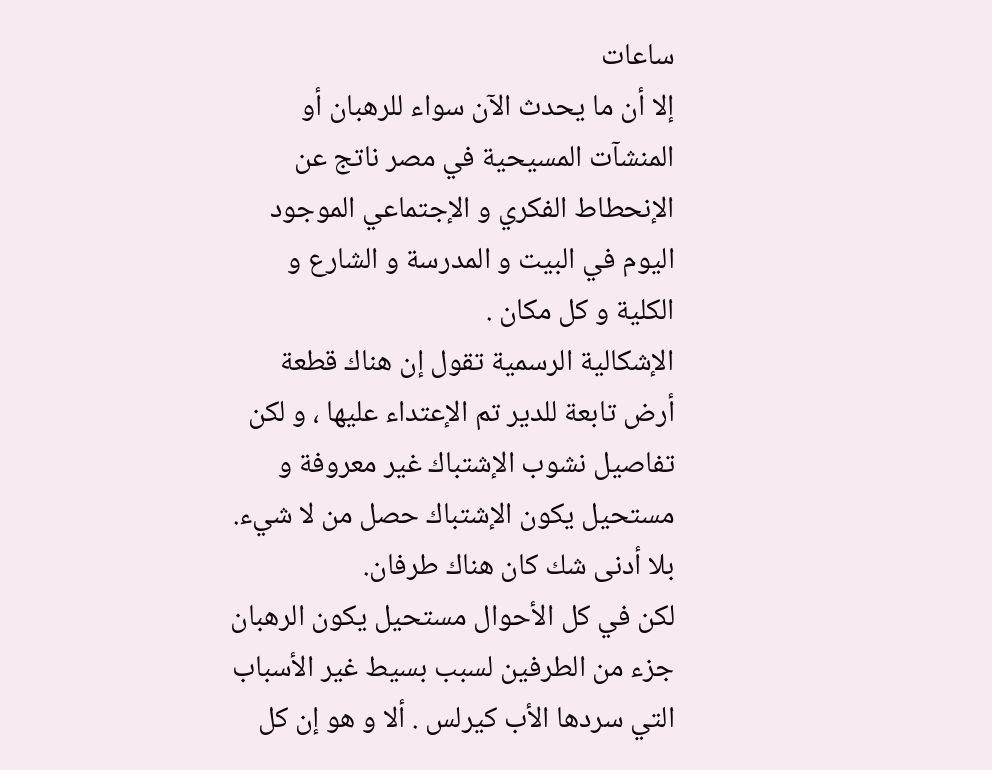ساعات
إلا أن ما يحدث الآن سواء للرهبان أو المنشآت المسيحية في مصر ناتج عن الإنحطاط الفكري و الإجتماعي الموجود اليوم في البيت و المدرسة و الشارع و الكلية و كل مكان .
الإشكالية الرسمية تقول إن هناك قطعة أرض تابعة للدير تم الإعتداء عليها ، و لكن تفاصيل نشوب الإشتباك غير معروفة و مستحيل يكون الإشتباك حصل من لا شيء. بلا أدنى شك كان هناك طرفان.
لكن في كل الأحوال مستحيل يكون الرهبان جزء من الطرفين لسبب بسيط غير الأسباب التي سردها الأب كيرلس . ألا و هو إن كل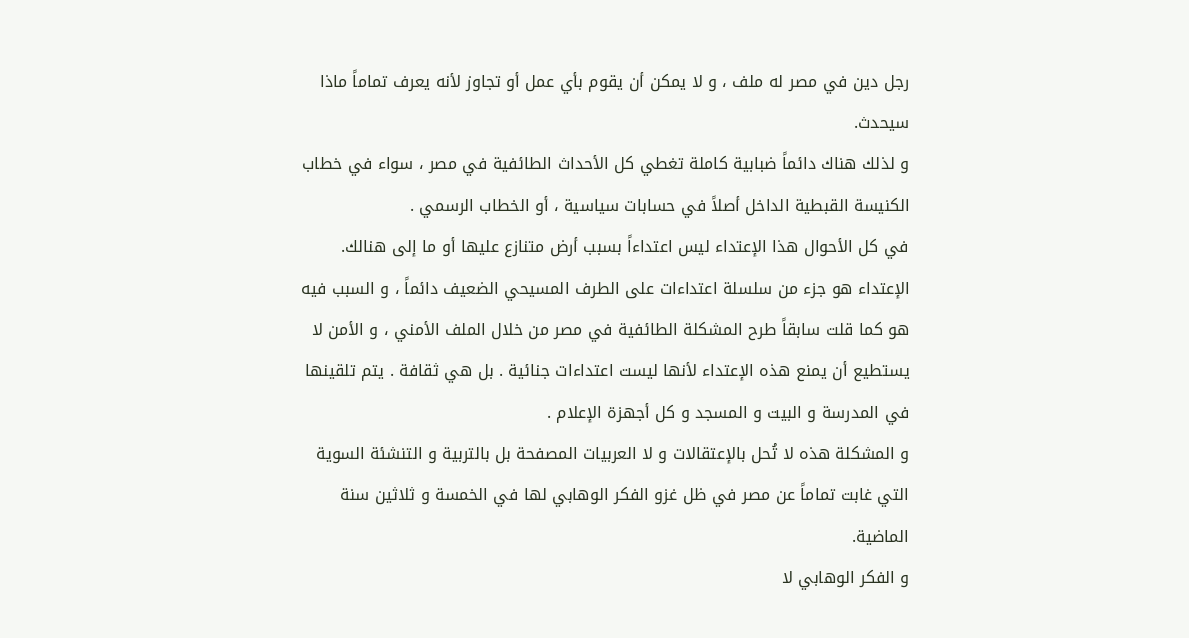رجل دين في مصر له ملف ، و لا يمكن أن يقوم بأي عمل أو تجاوز لأنه يعرف تماماً ماذا سيحدث.
و لذلك هناك دائماً ضبابية كاملة تغطي كل الأحداث الطائفية في مصر ، سواء في خطاب الكنيسة القبطية الداخل أصلاً في حسابات سياسية ، أو الخطاب الرسمي .
في كل الأحوال هذا الإعتداء ليس اعتداءاً بسبب أرض متنازع عليها أو ما إلى هنالك. الإعتداء هو جزء من سلسلة اعتداءات على الطرف المسيحي الضعيف دائماً ، و السبب فيه هو كما قلت سابقاً طرح المشكلة الطائفية في مصر من خلال الملف الأمني ، و الأمن لا يستطيع أن يمنع هذه الإعتداء لأنها ليست اعتداءات جنائية . بل هي ثقافة . يتم تلقينها في المدرسة و البيت و المسجد و كل أجهزة الإعلام .
و المشكلة هذه لا تُحل بالإعتقالات و لا العربيات المصفحة بل بالتربية و التنشئة السوية التي غابت تماماً عن مصر في ظل غزو الفكر الوهابي لها في الخمسة و ثلاثين سنة الماضية.
و الفكر الوهابي لا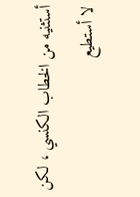أستثنيه من الخطاب الكنسي ، لكن لا أستطيع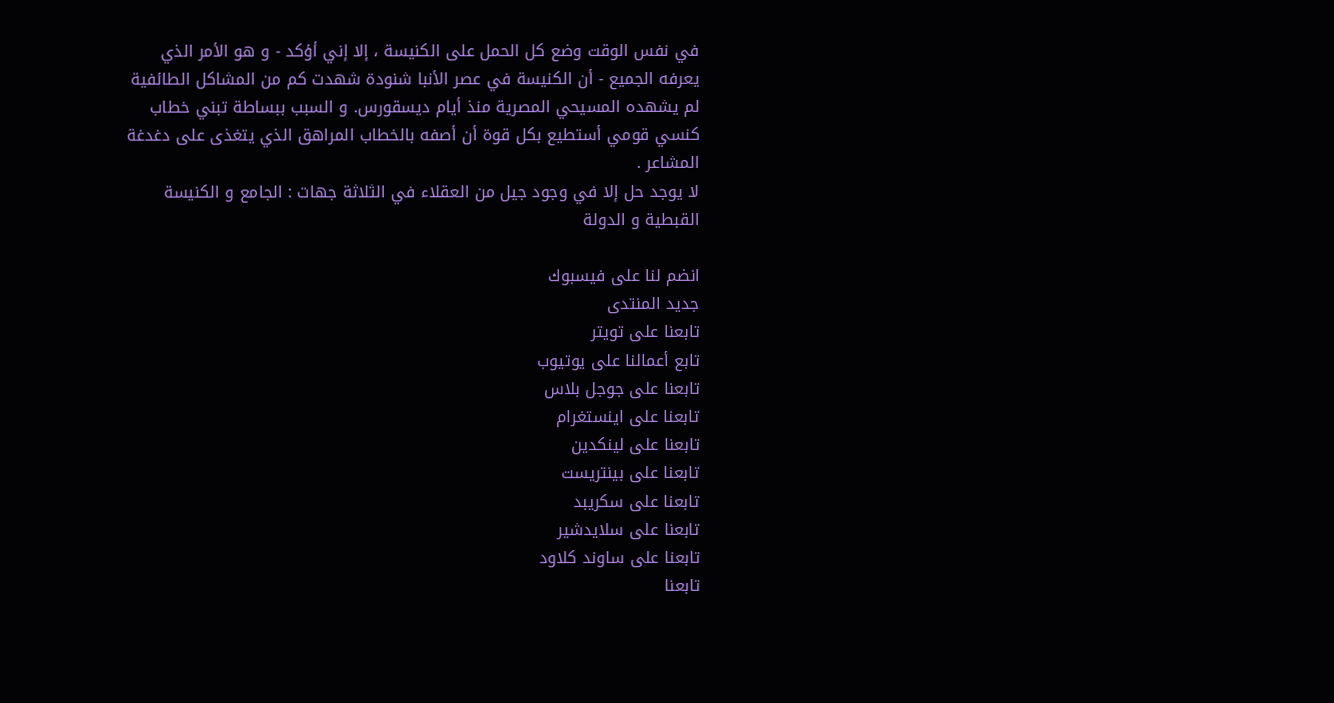في نفس الوقت وضع كل الحمل على الكنيسة ، إلا إني أؤكد - و هو الأمر الذي يعرفه الجميع - أن الكنيسة في عصر الأنبا شنودة شهدت كم من المشاكل الطائفية لم يشهده المسيحي المصرية منذ أيام ديسقورس. و السبب ببساطة تبني خطاب كنسي قومي أستطيع بكل قوة أن أصفه بالخطاب المراهق الذي يتغذى على دغدغة المشاعر .
لا يوجد حل إلا في وجود جيل من العقلاء في الثلاثة جهات : الجامع و الكنيسة القبطية و الدولة

انضم لنا على فيسبوك
جديد المنتدى
تابعنا على تويتر
تابع أعمالنا على يوتيوب
تابعنا على جوجل بلاس
تابعنا على اينستغرام
تابعنا على لينكدين
تابعنا على بينتريست
تابعنا على سكريبد
تابعنا على سلايدشير
تابعنا على ساوند كلاود
تابعنا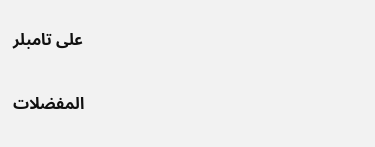على تامبلر

المفضلات